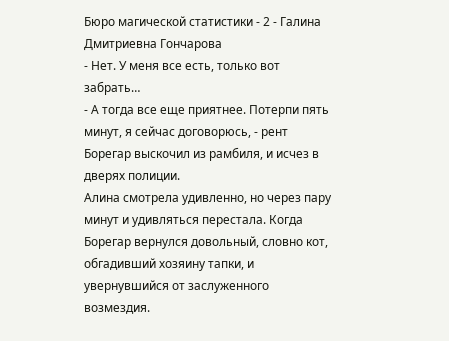Бюро магической статистики - 2 - Галина Дмитриевна Гончарова
- Нет. У меня все есть, только вот забрать…
- А тогда все еще приятнее. Потерпи пять минут, я сейчас договорюсь, - рент Борегар выскочил из рамбиля, и исчез в дверях полиции.
Алина смотрела удивленно, но через пару минут и удивляться перестала. Когда Борегар вернулся довольный, словно кот, обгадивший хозяину тапки, и увернувшийся от заслуженного возмездия.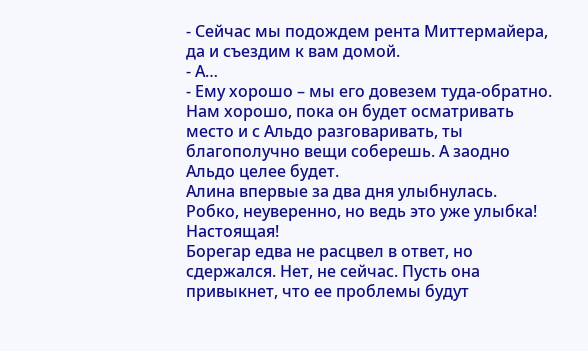- Сейчас мы подождем рента Миттермайера, да и съездим к вам домой.
- А…
- Ему хорошо – мы его довезем туда-обратно. Нам хорошо, пока он будет осматривать место и с Альдо разговаривать, ты благополучно вещи соберешь. А заодно Альдо целее будет.
Алина впервые за два дня улыбнулась.
Робко, неуверенно, но ведь это уже улыбка! Настоящая!
Борегар едва не расцвел в ответ, но сдержался. Нет, не сейчас. Пусть она привыкнет, что ее проблемы будут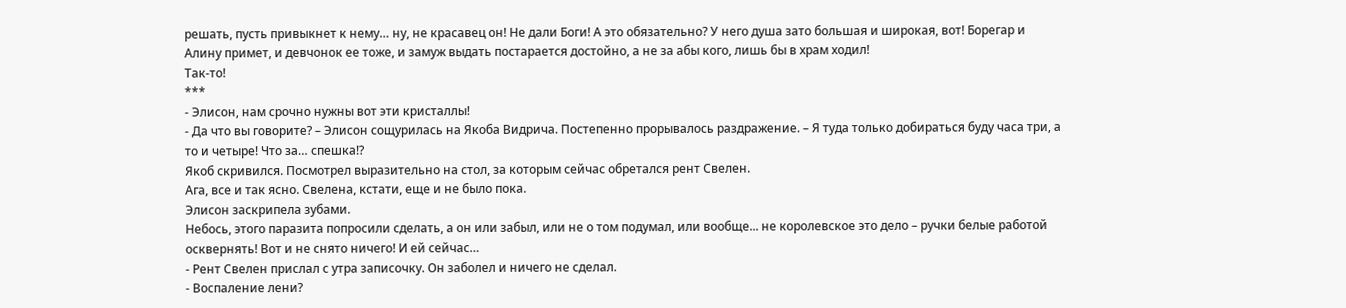решать, пусть привыкнет к нему… ну, не красавец он! Не дали Боги! А это обязательно? У него душа зато большая и широкая, вот! Борегар и Алину примет, и девчонок ее тоже, и замуж выдать постарается достойно, а не за абы кого, лишь бы в храм ходил!
Так-то!
***
- Элисон, нам срочно нужны вот эти кристаллы!
- Да что вы говорите? – Элисон сощурилась на Якоба Видрича. Постепенно прорывалось раздражение. – Я туда только добираться буду часа три, а то и четыре! Что за… спешка!?
Якоб скривился. Посмотрел выразительно на стол, за которым сейчас обретался рент Свелен.
Ага, все и так ясно. Свелена, кстати, еще и не было пока.
Элисон заскрипела зубами.
Небось, этого паразита попросили сделать, а он или забыл, или не о том подумал, или вообще... не королевское это дело – ручки белые работой осквернять! Вот и не снято ничего! И ей сейчас…
- Рент Свелен прислал с утра записочку. Он заболел и ничего не сделал.
- Воспаление лени?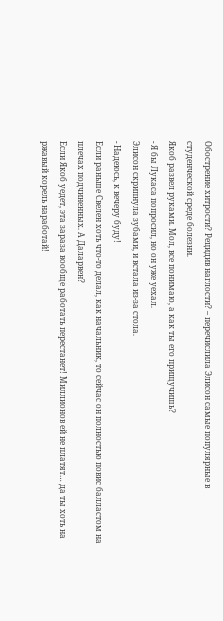Обострение хитрости? Рецидив наглости? – перечислила Элисон самые популярные в студенческой среде болезни.
Якоб развел руками. Мол, все понимаю, а как ты его прищучишь?
- Я бы Лукаса попросил, но он уже уехал.
Элисон скрипнула зубами, и встала из-за стола.
- Надеюсь, к вечеру буду!
Если раньше Свелен хоть что-то делал, как начальник, то сейчас он полностью повис балластом на плечах подчиненных. А Даларвен?
Если Якоб уедет, эта зараза вообще работать перестанет! Миллионов ей не платят… да ты хоть на ржавый корель наработай!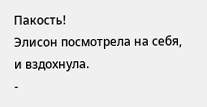Пакость!
Элисон посмотрела на себя, и вздохнула.
-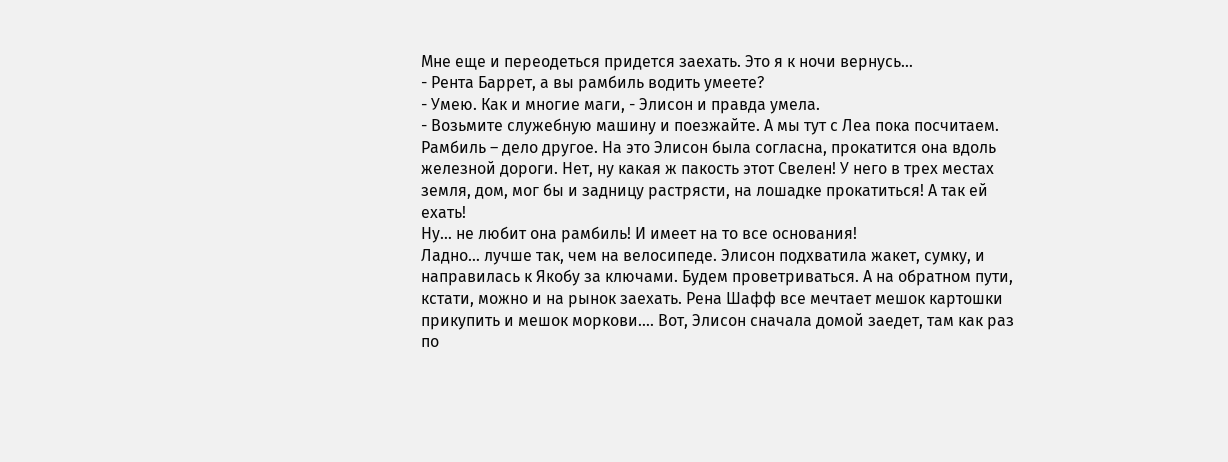Мне еще и переодеться придется заехать. Это я к ночи вернусь…
- Рента Баррет, а вы рамбиль водить умеете?
- Умею. Как и многие маги, - Элисон и правда умела.
- Возьмите служебную машину и поезжайте. А мы тут с Леа пока посчитаем.
Рамбиль – дело другое. На это Элисон была согласна, прокатится она вдоль железной дороги. Нет, ну какая ж пакость этот Свелен! У него в трех местах земля, дом, мог бы и задницу растрясти, на лошадке прокатиться! А так ей ехать!
Ну… не любит она рамбиль! И имеет на то все основания!
Ладно… лучше так, чем на велосипеде. Элисон подхватила жакет, сумку, и направилась к Якобу за ключами. Будем проветриваться. А на обратном пути, кстати, можно и на рынок заехать. Рена Шафф все мечтает мешок картошки прикупить и мешок моркови…. Вот, Элисон сначала домой заедет, там как раз по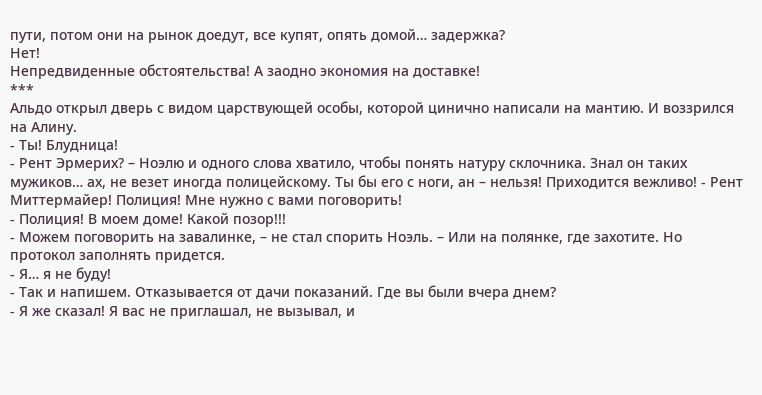пути, потом они на рынок доедут, все купят, опять домой… задержка?
Нет!
Непредвиденные обстоятельства! А заодно экономия на доставке!
***
Альдо открыл дверь с видом царствующей особы, которой цинично написали на мантию. И воззрился на Алину.
- Ты! Блудница!
- Рент Эрмерих? – Ноэлю и одного слова хватило, чтобы понять натуру склочника. Знал он таких мужиков… ах, не везет иногда полицейскому. Ты бы его с ноги, ан – нельзя! Приходится вежливо! - Рент Миттермайер! Полиция! Мне нужно с вами поговорить!
- Полиция! В моем доме! Какой позор!!!
- Можем поговорить на завалинке, – не стал спорить Ноэль. – Или на полянке, где захотите. Но протокол заполнять придется.
- Я… я не буду!
- Так и напишем. Отказывается от дачи показаний. Где вы были вчера днем?
- Я же сказал! Я вас не приглашал, не вызывал, и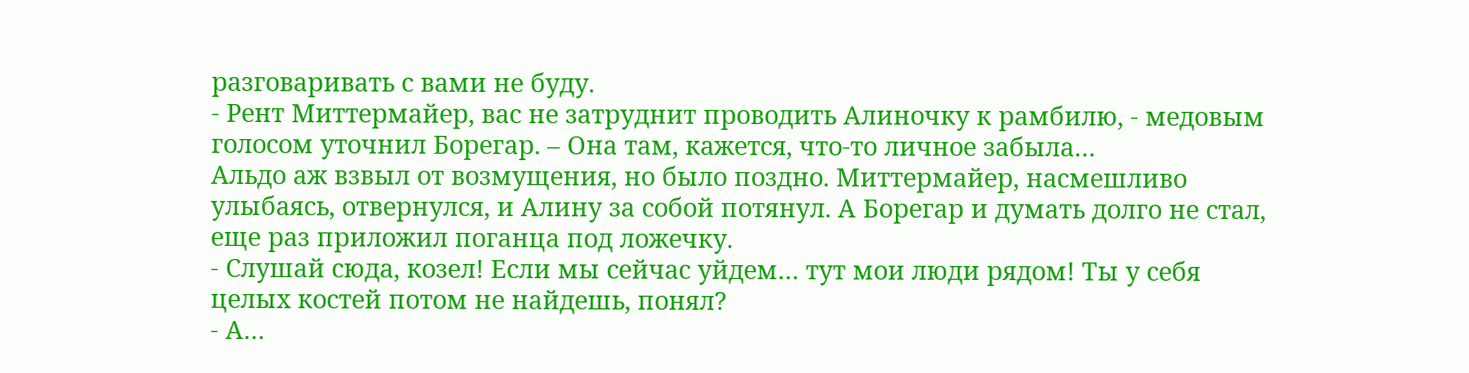разговаривать с вами не буду.
- Рент Миттермайер, вас не затруднит проводить Алиночку к рамбилю, - медовым голосом уточнил Борегар. – Она там, кажется, что-то личное забыла…
Альдо аж взвыл от возмущения, но было поздно. Миттермайер, насмешливо улыбаясь, отвернулся, и Алину за собой потянул. А Борегар и думать долго не стал, еще раз приложил поганца под ложечку.
- Слушай сюда, козел! Если мы сейчас уйдем… тут мои люди рядом! Ты у себя целых костей потом не найдешь, понял?
- А…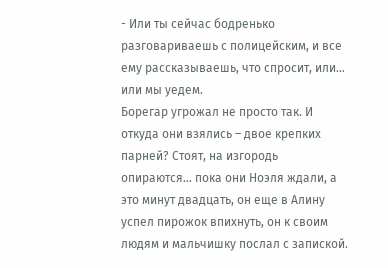- Или ты сейчас бодренько разговариваешь с полицейским, и все ему рассказываешь, что спросит, или… или мы уедем.
Борегар угрожал не просто так. И откуда они взялись – двое крепких парней? Стоят, на изгородь опираются… пока они Ноэля ждали, а это минут двадцать, он еще в Алину успел пирожок впихнуть, он к своим людям и мальчишку послал с запиской.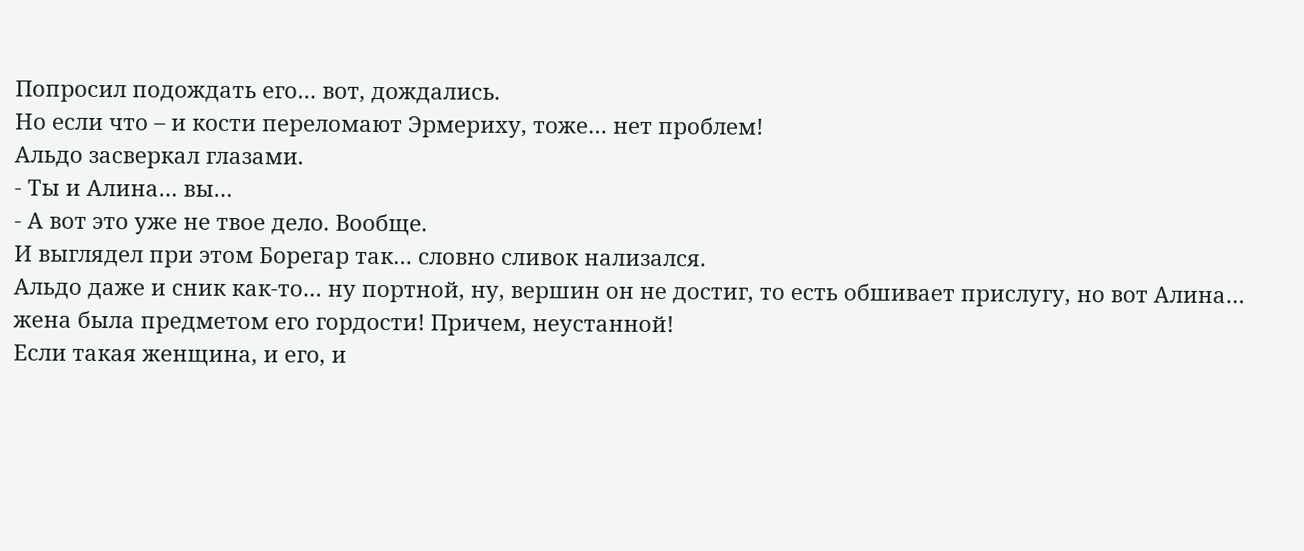Попросил подождать его… вот, дождались.
Но если что – и кости переломают Эрмериху, тоже… нет проблем!
Альдо засверкал глазами.
- Ты и Алина… вы…
- А вот это уже не твое дело. Вообще.
И выглядел при этом Борегар так… словно сливок нализался.
Альдо даже и сник как-то… ну портной, ну, вершин он не достиг, то есть обшивает прислугу, но вот Алина… жена была предметом его гордости! Причем, неустанной!
Если такая женщина, и его, и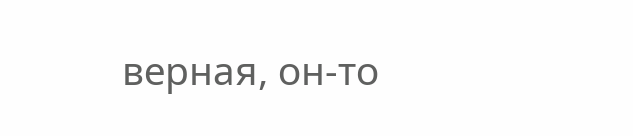верная, он-то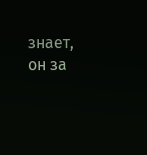знает, он за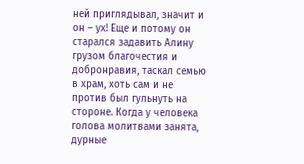ней приглядывал, значит и он – ух! Еще и потому он старался задавить Алину грузом благочестия и добронравия, таскал семью в храм, хоть сам и не против был гульнуть на стороне. Когда у человека голова молитвами занята, дурные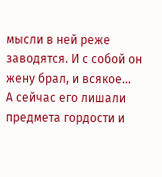мысли в ней реже заводятся. И с собой он жену брал, и всякое…
А сейчас его лишали предмета гордости и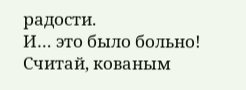радости.
И… это было больно! Считай, кованым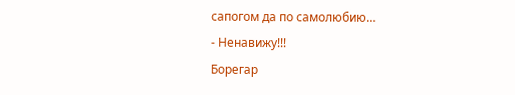сапогом да по самолюбию…
- Ненавижу!!!
Борегар